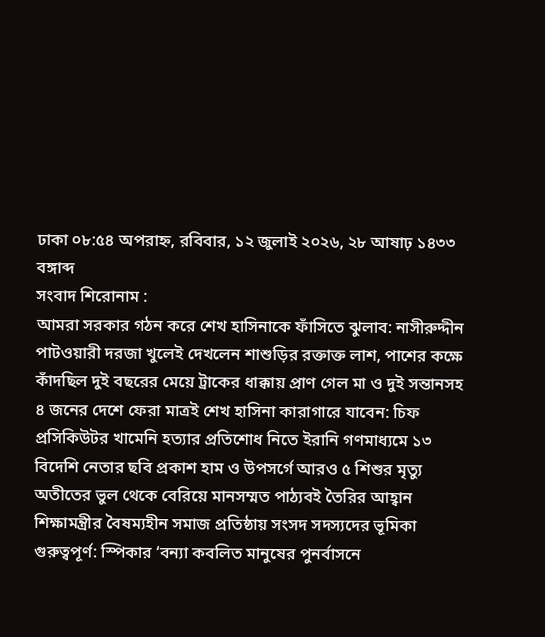ঢাকা ০৮:৫৪ অপরাহ্ন, রবিবার, ১২ জুলাই ২০২৬, ২৮ আষাঢ় ১৪৩৩ বঙ্গাব্দ
সংবাদ শিরোনাম :
আমরা সরকার গঠন করে শেখ হাসিনাকে ফাঁসিতে ঝুলাব: নাসীরুদ্দীন পাটওয়ারী দরজা খুলেই দেখলেন শাশুড়ির রক্তাক্ত লাশ, পাশের কক্ষে কাঁদছিল দুই বছরের মেয়ে ট্রাকের ধাক্কায় প্রাণ গেল মা ও দুই সন্তানসহ ৪ জনের দেশে ফেরা মাত্রই শেখ হাসিনা কারাগারে যাবেন: চিফ প্রসিকিউটর খামেনি হত্যার প্রতিশোধ নিতে ইরানি গণমাধ্যমে ১৩ বিদেশি নেতার ছবি প্রকাশ হাম ও উপসর্গে আরও ৫ শিশুর মৃত্যু অতীতের ভুল থেকে বেরিয়ে মানসম্মত পাঠ্যবই তৈরির আহ্বান শিক্ষামন্ত্রীর বৈষম্যহীন সমাজ প্রতিষ্ঠায় সংসদ সদস্যদের ভূমিকা গুরুত্বপূর্ণ: স্পিকার ‘বন্যা কবলিত মানুষের পুনর্বাসনে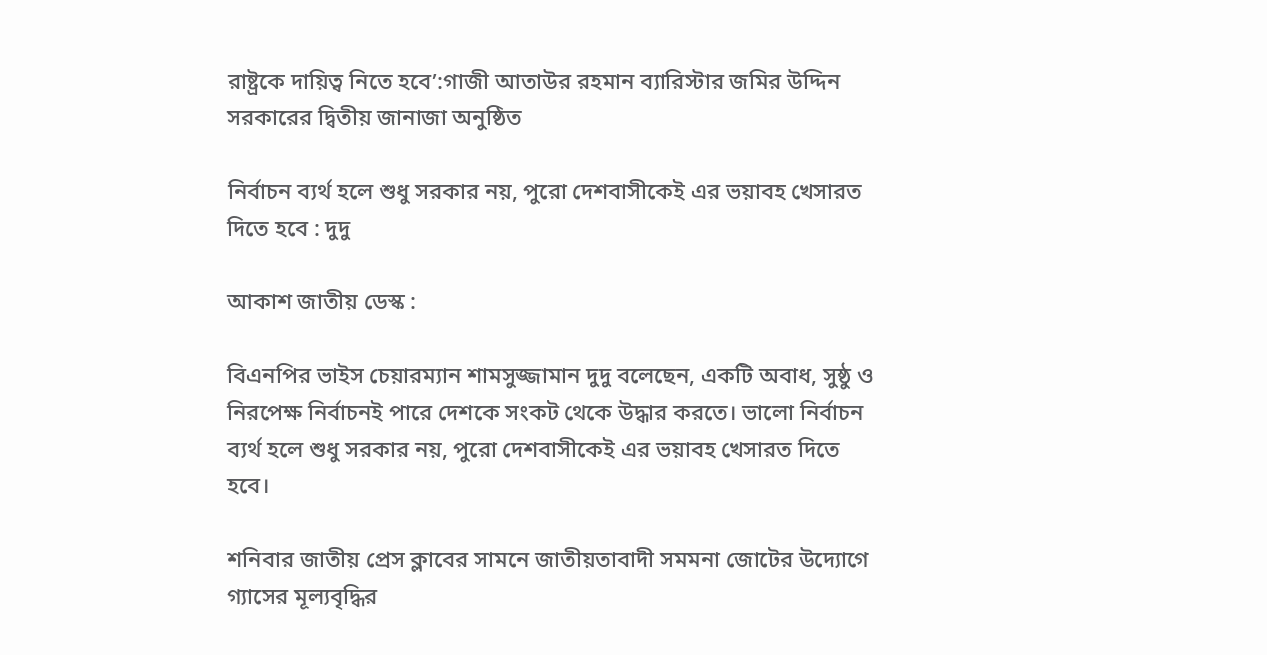রাষ্ট্রকে দায়িত্ব নিতে হবে’:গাজী আতাউর রহমান ব্যারিস্টার জমির উদ্দিন সরকারের দ্বিতীয় জানাজা অনুষ্ঠিত

নির্বাচন ব্যর্থ হলে শুধু সরকার নয়, পুরো দেশবাসীকেই এর ভয়াবহ খেসারত দিতে হবে : দুদু

আকাশ জাতীয় ডেস্ক :

বিএনপির ভাইস চেয়ারম্যান শামসুজ্জামান দুদু বলেছেন, একটি অবাধ, সুষ্ঠু ও নিরপেক্ষ নির্বাচনই পারে দেশকে সংকট থেকে উদ্ধার করতে। ভালো নির্বাচন ব্যর্থ হলে শুধু সরকার নয়, পুরো দেশবাসীকেই এর ভয়াবহ খেসারত দিতে হবে।

শনিবার জাতীয় প্রেস ক্লাবের সামনে জাতীয়তাবাদী সমমনা জোটের উদ্যোগে গ্যাসের মূল্যবৃদ্ধির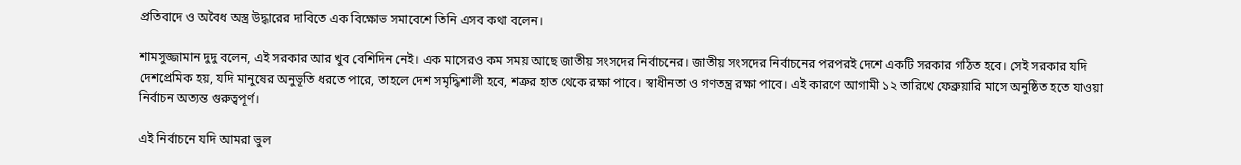প্রতিবাদে ও অবৈধ অস্ত্র উদ্ধারের দাবিতে এক বিক্ষোভ সমাবেশে তিনি এসব কথা বলেন।

শামসুজ্জামান দুদু বলেন, এই সরকার আর খুব বেশিদিন নেই। এক মাসেরও কম সময় আছে জাতীয় সংসদের নির্বাচনের। জাতীয় সংসদের নির্বাচনের পরপরই দেশে একটি সরকার গঠিত হবে। সেই সরকার যদি দেশপ্রেমিক হয়, যদি মানুষের অনুভূতি ধরতে পারে, তাহলে দেশ সমৃদ্ধিশালী হবে, শত্রুর হাত থেকে রক্ষা পাবে। স্বাধীনতা ও গণতন্ত্র রক্ষা পাবে। এই কারণে আগামী ১২ তারিখে ফেব্রুয়ারি মাসে অনুষ্ঠিত হতে যাওয়া নির্বাচন অত্যন্ত গুরুত্বপূর্ণ।

এই নির্বাচনে যদি আমরা ভুল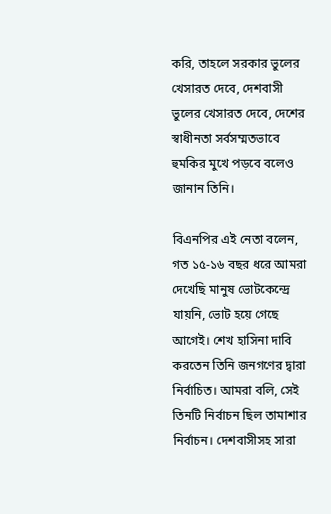করি, তাহলে সরকার ভুলের খেসারত দেবে, দেশবাসী ভুলের খেসারত দেবে, দেশের স্বাধীনতা সর্বসম্মতভাবে হুমকির মুখে পড়বে বলেও জানান তিনি।

বিএনপির এই নেতা বলেন, গত ১৫-১৬ বছর ধরে আমরা দেখেছি মানুষ ভোটকেন্দ্রে যায়নি, ভোট হয়ে গেছে আগেই। শেখ হাসিনা দাবি করতেন তিনি জনগণের দ্বারা নির্বাচিত। আমরা বলি, সেই তিনটি নির্বাচন ছিল তামাশার নির্বাচন। দেশবাসীসহ সারা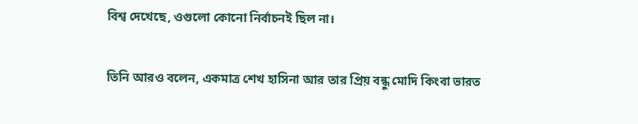বিশ্ব দেখেছে, ওগুলো কোনো নির্বাচনই ছিল না।

তিনি আরও বলেন, একমাত্র শেখ হাসিনা আর তার প্রিয় বন্ধু মোদি কিংবা ভারত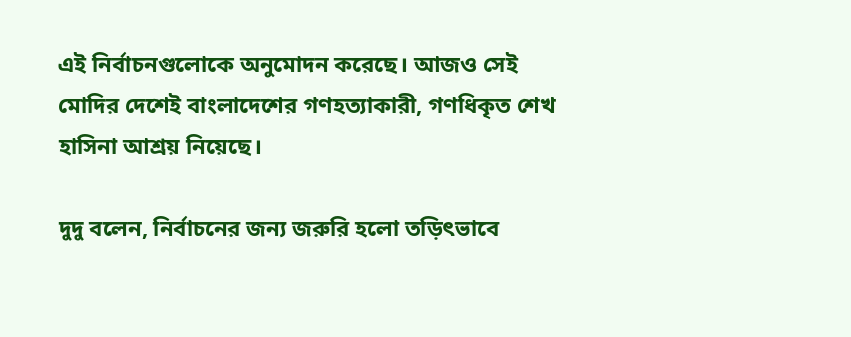এই নির্বাচনগুলোকে অনুমোদন করেছে। আজও সেই মোদির দেশেই বাংলাদেশের গণহত্যাকারী, গণধিকৃত শেখ হাসিনা আশ্রয় নিয়েছে।

দুদু বলেন, নির্বাচনের জন্য জরুরি হলো তড়িৎভাবে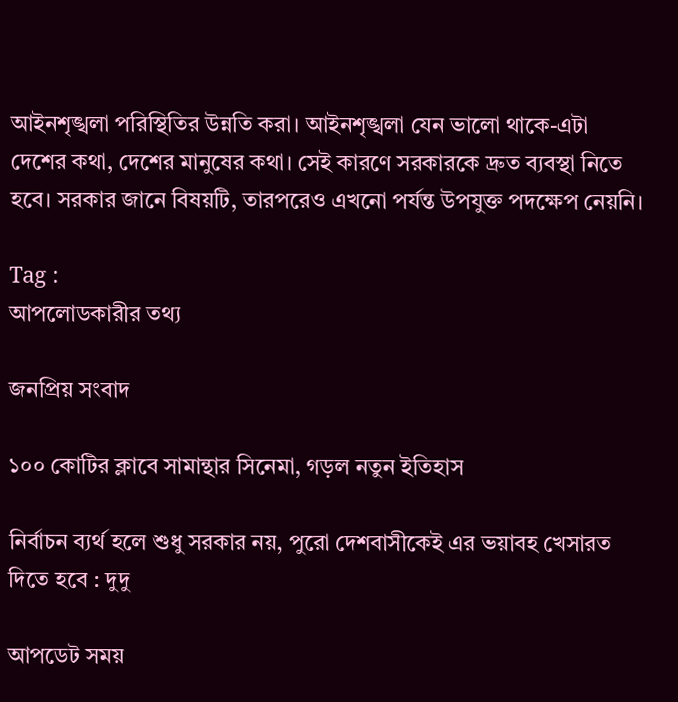আইনশৃঙ্খলা পরিস্থিতির উন্নতি করা। আইনশৃঙ্খলা যেন ভালো থাকে-এটা দেশের কথা, দেশের মানুষের কথা। সেই কারণে সরকারকে দ্রুত ব্যবস্থা নিতে হবে। সরকার জানে বিষয়টি, তারপরেও এখনো পর্যন্ত উপযুক্ত পদক্ষেপ নেয়নি।

Tag :
আপলোডকারীর তথ্য

জনপ্রিয় সংবাদ

১০০ কোটির ক্লাবে সামান্থার সিনেমা, গড়ল নতুন ইতিহাস

নির্বাচন ব্যর্থ হলে শুধু সরকার নয়, পুরো দেশবাসীকেই এর ভয়াবহ খেসারত দিতে হবে : দুদু

আপডেট সময়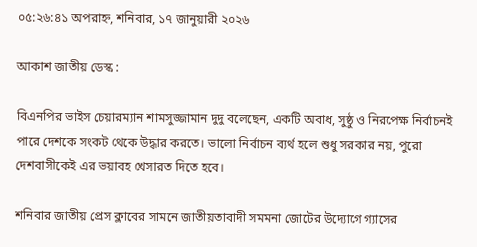০৫:২৬:৪১ অপরাহ্ন, শনিবার, ১৭ জানুয়ারী ২০২৬

আকাশ জাতীয় ডেস্ক :

বিএনপির ভাইস চেয়ারম্যান শামসুজ্জামান দুদু বলেছেন, একটি অবাধ, সুষ্ঠু ও নিরপেক্ষ নির্বাচনই পারে দেশকে সংকট থেকে উদ্ধার করতে। ভালো নির্বাচন ব্যর্থ হলে শুধু সরকার নয়, পুরো দেশবাসীকেই এর ভয়াবহ খেসারত দিতে হবে।

শনিবার জাতীয় প্রেস ক্লাবের সামনে জাতীয়তাবাদী সমমনা জোটের উদ্যোগে গ্যাসের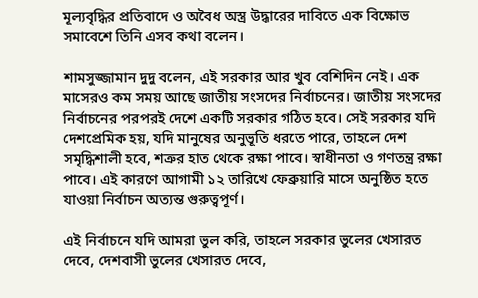মূল্যবৃদ্ধির প্রতিবাদে ও অবৈধ অস্ত্র উদ্ধারের দাবিতে এক বিক্ষোভ সমাবেশে তিনি এসব কথা বলেন।

শামসুজ্জামান দুদু বলেন, এই সরকার আর খুব বেশিদিন নেই। এক মাসেরও কম সময় আছে জাতীয় সংসদের নির্বাচনের। জাতীয় সংসদের নির্বাচনের পরপরই দেশে একটি সরকার গঠিত হবে। সেই সরকার যদি দেশপ্রেমিক হয়, যদি মানুষের অনুভূতি ধরতে পারে, তাহলে দেশ সমৃদ্ধিশালী হবে, শত্রুর হাত থেকে রক্ষা পাবে। স্বাধীনতা ও গণতন্ত্র রক্ষা পাবে। এই কারণে আগামী ১২ তারিখে ফেব্রুয়ারি মাসে অনুষ্ঠিত হতে যাওয়া নির্বাচন অত্যন্ত গুরুত্বপূর্ণ।

এই নির্বাচনে যদি আমরা ভুল করি, তাহলে সরকার ভুলের খেসারত দেবে, দেশবাসী ভুলের খেসারত দেবে,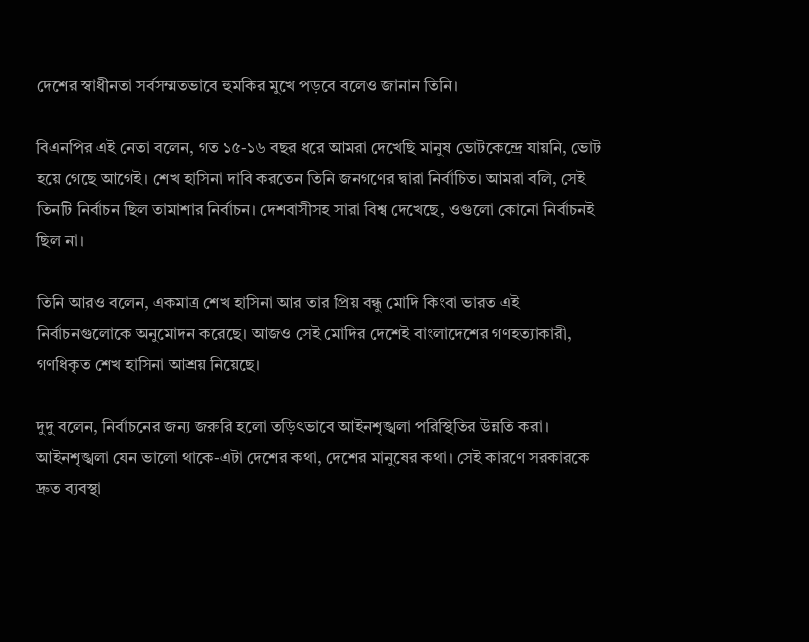দেশের স্বাধীনতা সর্বসম্মতভাবে হুমকির মুখে পড়বে বলেও জানান তিনি।

বিএনপির এই নেতা বলেন, গত ১৫-১৬ বছর ধরে আমরা দেখেছি মানুষ ভোটকেন্দ্রে যায়নি, ভোট হয়ে গেছে আগেই। শেখ হাসিনা দাবি করতেন তিনি জনগণের দ্বারা নির্বাচিত। আমরা বলি, সেই তিনটি নির্বাচন ছিল তামাশার নির্বাচন। দেশবাসীসহ সারা বিশ্ব দেখেছে, ওগুলো কোনো নির্বাচনই ছিল না।

তিনি আরও বলেন, একমাত্র শেখ হাসিনা আর তার প্রিয় বন্ধু মোদি কিংবা ভারত এই নির্বাচনগুলোকে অনুমোদন করেছে। আজও সেই মোদির দেশেই বাংলাদেশের গণহত্যাকারী, গণধিকৃত শেখ হাসিনা আশ্রয় নিয়েছে।

দুদু বলেন, নির্বাচনের জন্য জরুরি হলো তড়িৎভাবে আইনশৃঙ্খলা পরিস্থিতির উন্নতি করা। আইনশৃঙ্খলা যেন ভালো থাকে-এটা দেশের কথা, দেশের মানুষের কথা। সেই কারণে সরকারকে দ্রুত ব্যবস্থা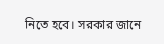নিতে হবে। সরকার জানে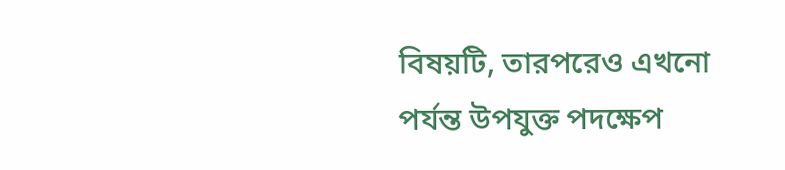বিষয়টি, তারপরেও এখনো পর্যন্ত উপযুক্ত পদক্ষেপ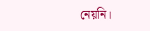নেয়নি।